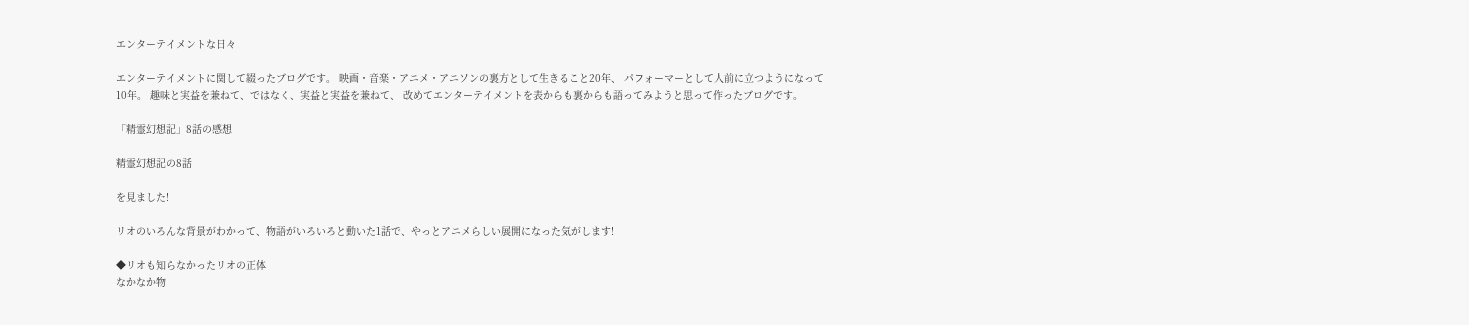エンターテイメントな日々

エンターテイメントに関して綴ったブログです。 映画・音楽・アニメ・アニソンの裏方として生きること20年、 パフォーマーとして人前に立つようになって10年。 趣味と実益を兼ねて、ではなく、実益と実益を兼ねて、 改めてエンターテイメントを表からも裏からも語ってみようと思って作ったブログです。

「精霊幻想記」8話の感想

精霊幻想記の8話

を見ました!

リオのいろんな背景がわかって、物語がいろいろと動いた1話で、やっとアニメらしい展開になった気がします!

◆リオも知らなかったリオの正体
なかなか物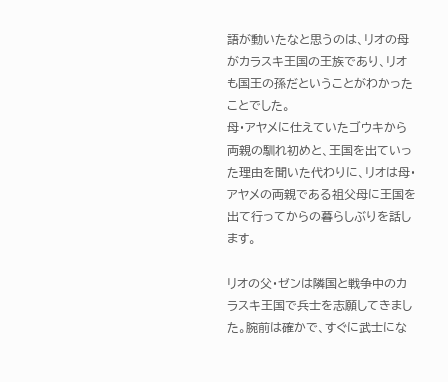語が動いたなと思うのは、リオの母がカラスキ王国の王族であり、リオも国王の孫だということがわかったことでした。
母・アヤメに仕えていたゴウキから両親の馴れ初めと、王国を出ていった理由を聞いた代わりに、リオは母・アヤメの両親である祖父母に王国を出て行ってからの暮らしぶりを話します。

リオの父・ゼンは隣国と戦争中のカラスキ王国で兵士を志願してきました。腕前は確かで、すぐに武士にな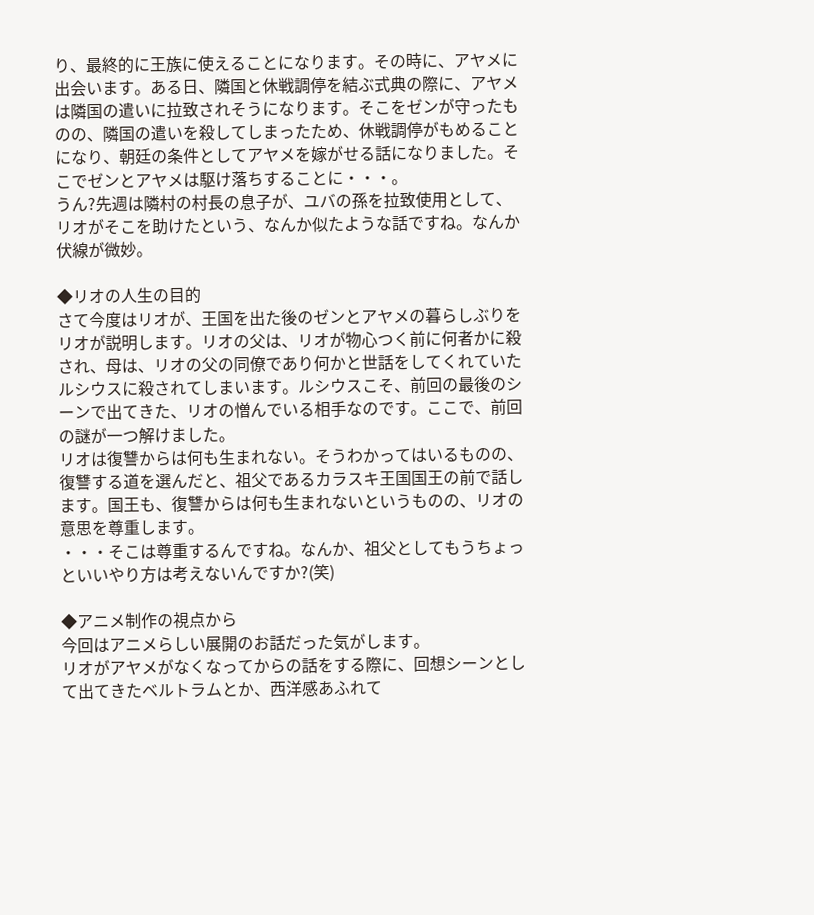り、最終的に王族に使えることになります。その時に、アヤメに出会います。ある日、隣国と休戦調停を結ぶ式典の際に、アヤメは隣国の遣いに拉致されそうになります。そこをゼンが守ったものの、隣国の遣いを殺してしまったため、休戦調停がもめることになり、朝廷の条件としてアヤメを嫁がせる話になりました。そこでゼンとアヤメは駆け落ちすることに・・・。
うん?先週は隣村の村長の息子が、ユバの孫を拉致使用として、リオがそこを助けたという、なんか似たような話ですね。なんか伏線が微妙。

◆リオの人生の目的
さて今度はリオが、王国を出た後のゼンとアヤメの暮らしぶりをリオが説明します。リオの父は、リオが物心つく前に何者かに殺され、母は、リオの父の同僚であり何かと世話をしてくれていたルシウスに殺されてしまいます。ルシウスこそ、前回の最後のシーンで出てきた、リオの憎んでいる相手なのです。ここで、前回の謎が一つ解けました。
リオは復讐からは何も生まれない。そうわかってはいるものの、復讐する道を選んだと、祖父であるカラスキ王国国王の前で話します。国王も、復讐からは何も生まれないというものの、リオの意思を尊重します。
・・・そこは尊重するんですね。なんか、祖父としてもうちょっといいやり方は考えないんですか?(笑)

◆アニメ制作の視点から
今回はアニメらしい展開のお話だった気がします。
リオがアヤメがなくなってからの話をする際に、回想シーンとして出てきたベルトラムとか、西洋感あふれて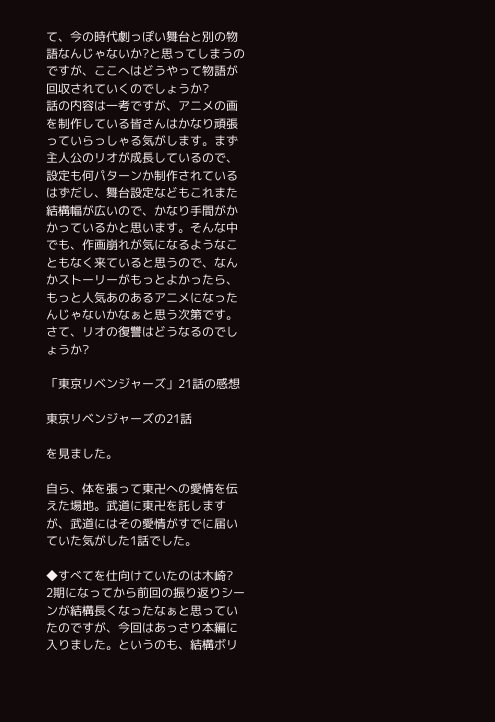て、今の時代劇っぽい舞台と別の物語なんじゃないか?と思ってしまうのですが、ここへはどうやって物語が回収されていくのでしょうか?
話の内容は一考ですが、アニメの画を制作している皆さんはかなり頑張っていらっしゃる気がします。まず主人公のリオが成長しているので、設定も何パターンか制作されているはずだし、舞台設定などもこれまた結構幅が広いので、かなり手間がかかっているかと思います。そんな中でも、作画崩れが気になるようなこともなく来ていると思うので、なんかストーリーがもっとよかったら、もっと人気あのあるアニメになったんじゃないかなぁと思う次第です。
さて、リオの復讐はどうなるのでしょうか?

「東京リベンジャーズ」21話の感想

東京リベンジャーズの21話

を見ました。

自ら、体を張って東卍への愛情を伝えた場地。武道に東卍を託しますが、武道にはその愛情がすでに届いていた気がした1話でした。

◆すべてを仕向けていたのは木崎?
2期になってから前回の振り返りシーンが結構長くなったなぁと思っていたのですが、今回はあっさり本編に入りました。というのも、結構ボリ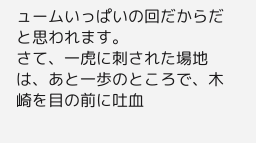ュームいっぱいの回だからだと思われます。
さて、一虎に刺された場地は、あと一歩のところで、木崎を目の前に吐血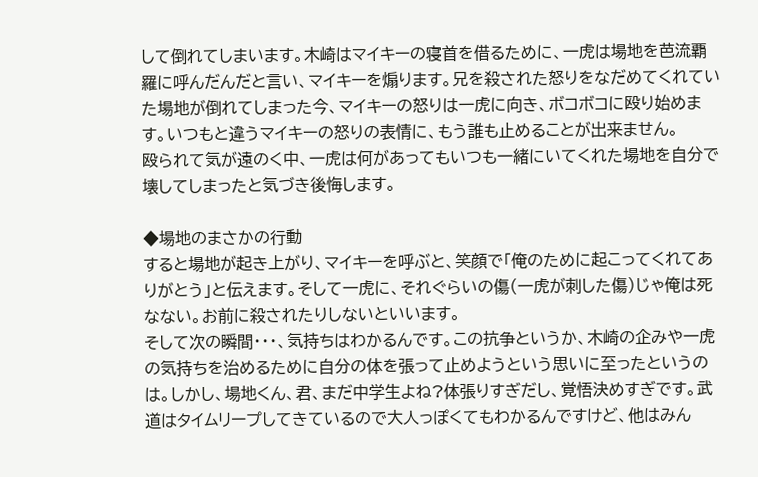して倒れてしまいます。木崎はマイキーの寝首を借るために、一虎は場地を芭流覇羅に呼んだんだと言い、マイキーを煽ります。兄を殺された怒りをなだめてくれていた場地が倒れてしまった今、マイキーの怒りは一虎に向き、ボコボコに殴り始めます。いつもと違うマイキーの怒りの表情に、もう誰も止めることが出来ません。
殴られて気が遠のく中、一虎は何があってもいつも一緒にいてくれた場地を自分で壊してしまったと気づき後悔します。

◆場地のまさかの行動
すると場地が起き上がり、マイキーを呼ぶと、笑顔で「俺のために起こってくれてありがとう」と伝えます。そして一虎に、それぐらいの傷(一虎が刺した傷)じゃ俺は死なない。お前に殺されたりしないといいます。
そして次の瞬間・・・、気持ちはわかるんです。この抗争というか、木崎の企みや一虎の気持ちを治めるために自分の体を張って止めようという思いに至ったというのは。しかし、場地くん、君、まだ中学生よね?体張りすぎだし、覚悟決めすぎです。武道はタイムリープしてきているので大人っぽくてもわかるんですけど、他はみん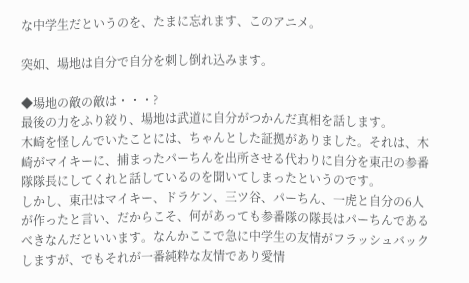な中学生だというのを、たまに忘れます、このアニメ。

突如、場地は自分で自分を刺し倒れ込みます。

◆場地の敵の敵は・・・?
最後の力をふり絞り、場地は武道に自分がつかんだ真相を話します。
木崎を怪しんでいたことには、ちゃんとした証拠がありました。それは、木崎がマイキーに、捕まったパーちんを出所させる代わりに自分を東卍の参番隊隊長にしてくれと話しているのを聞いてしまったというのです。
しかし、東卍はマイキー、ドラケン、三ツ谷、パーちん、一虎と自分の6人が作ったと言い、だからこそ、何があっても参番隊の隊長はパーちんであるべきなんだといいます。なんかここで急に中学生の友情がフラッシュバックしますが、でもそれが一番純粋な友情であり愛情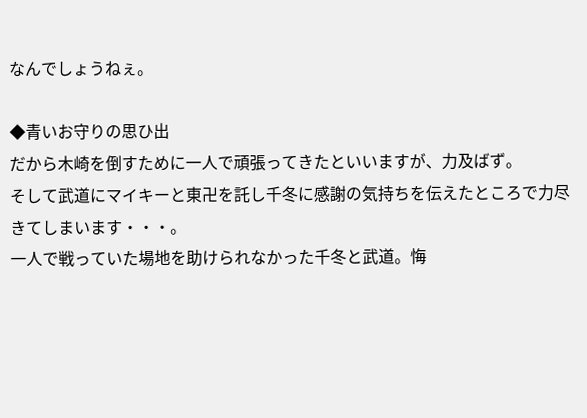なんでしょうねぇ。

◆青いお守りの思ひ出
だから木崎を倒すために一人で頑張ってきたといいますが、力及ばず。
そして武道にマイキーと東卍を託し千冬に感謝の気持ちを伝えたところで力尽きてしまいます・・・。
一人で戦っていた場地を助けられなかった千冬と武道。悔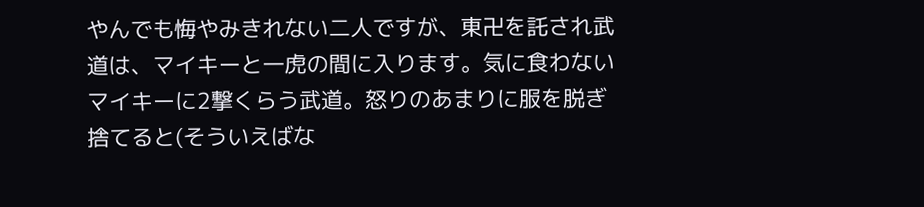やんでも悔やみきれない二人ですが、東卍を託され武道は、マイキーと一虎の間に入ります。気に食わないマイキーに2撃くらう武道。怒りのあまりに服を脱ぎ捨てると(そういえばな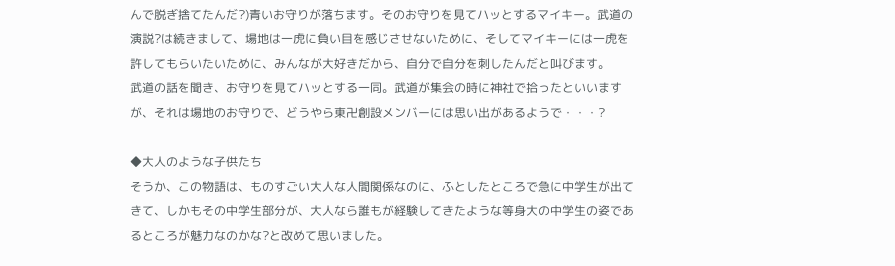んで脱ぎ捨てたんだ?)青いお守りが落ちます。そのお守りを見てハッとするマイキー。武道の演説?は続きまして、場地は一虎に負い目を感じさせないために、そしてマイキーには一虎を許してもらいたいために、みんなが大好きだから、自分で自分を刺したんだと叫びます。
武道の話を聞き、お守りを見てハッとする一同。武道が集会の時に神社で拾ったといいますが、それは場地のお守りで、どうやら東卍創設メンバーには思い出があるようで・・・?

◆大人のような子供たち
そうか、この物語は、ものすごい大人な人間関係なのに、ふとしたところで急に中学生が出てきて、しかもその中学生部分が、大人なら誰もが経験してきたような等身大の中学生の姿であるところが魅力なのかな?と改めて思いました。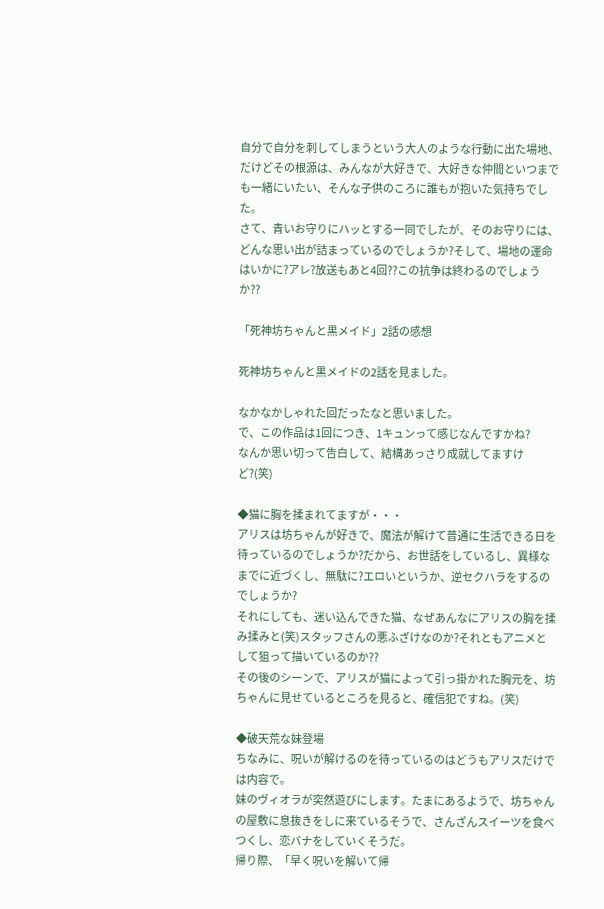自分で自分を刺してしまうという大人のような行動に出た場地、だけどその根源は、みんなが大好きで、大好きな仲間といつまでも一緒にいたい、そんな子供のころに誰もが抱いた気持ちでした。
さて、青いお守りにハッとする一同でしたが、そのお守りには、どんな思い出が詰まっているのでしょうか?そして、場地の運命はいかに?アレ?放送もあと4回??この抗争は終わるのでしょうか??

「死神坊ちゃんと黒メイド」2話の感想

死神坊ちゃんと黒メイドの2話を見ました。

なかなかしゃれた回だったなと思いました。
で、この作品は1回につき、1キュンって感じなんですかね?
なんか思い切って告白して、結構あっさり成就してますけど?(笑)

◆猫に胸を揉まれてますが・・・
アリスは坊ちゃんが好きで、魔法が解けて普通に生活できる日を待っているのでしょうか?だから、お世話をしているし、異様なまでに近づくし、無駄に?エロいというか、逆セクハラをするのでしょうか?
それにしても、迷い込んできた猫、なぜあんなにアリスの胸を揉み揉みと(笑)スタッフさんの悪ふざけなのか?それともアニメとして狙って描いているのか??
その後のシーンで、アリスが猫によって引っ掛かれた胸元を、坊ちゃんに見せているところを見ると、確信犯ですね。(笑)

◆破天荒な妹登場
ちなみに、呪いが解けるのを待っているのはどうもアリスだけでは内容で。
妹のヴィオラが突然遊びにします。たまにあるようで、坊ちゃんの屋敷に息抜きをしに来ているそうで、さんざんスイーツを食べつくし、恋バナをしていくそうだ。
帰り際、「早く呪いを解いて帰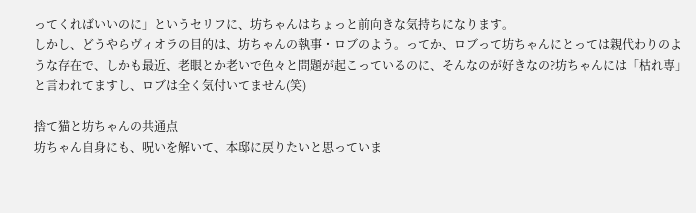ってくればいいのに」というセリフに、坊ちゃんはちょっと前向きな気持ちになります。
しかし、どうやらヴィオラの目的は、坊ちゃんの執事・ロブのよう。ってか、ロブって坊ちゃんにとっては親代わりのような存在で、しかも最近、老眼とか老いで色々と問題が起こっているのに、そんなのが好きなの?坊ちゃんには「枯れ専」と言われてますし、ロブは全く気付いてません(笑)

捨て猫と坊ちゃんの共通点
坊ちゃん自身にも、呪いを解いて、本邸に戻りたいと思っていま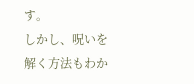す。
しかし、呪いを解く方法もわか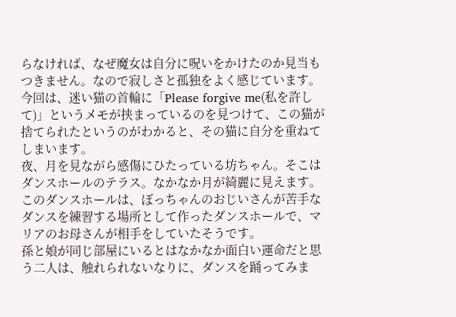らなければ、なぜ魔女は自分に呪いをかけたのか見当もつきません。なので寂しさと孤独をよく感じています。今回は、迷い猫の首輪に「Please forgive me(私を許して)」というメモが挟まっているのを見つけて、この猫が捨てられたというのがわかると、その猫に自分を重ねてしまいます。
夜、月を見ながら感傷にひたっている坊ちゃん。そこはダンスホールのテラス。なかなか月が綺麗に見えます。このダンスホールは、ぼっちゃんのおじいさんが苦手なダンスを練習する場所として作ったダンスホールで、マリアのお母さんが相手をしていたそうです。
孫と娘が同じ部屋にいるとはなかなか面白い運命だと思う二人は、触れられないなりに、ダンスを踊ってみま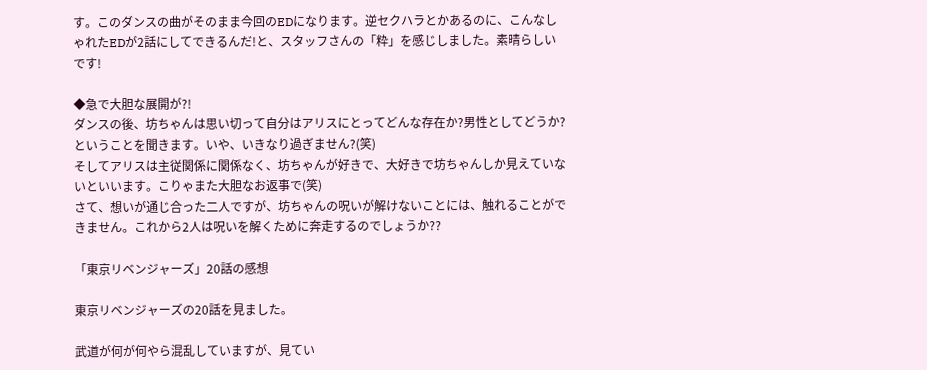す。このダンスの曲がそのまま今回のEDになります。逆セクハラとかあるのに、こんなしゃれたEDが2話にしてできるんだ!と、スタッフさんの「粋」を感じしました。素晴らしいです!

◆急で大胆な展開が?!
ダンスの後、坊ちゃんは思い切って自分はアリスにとってどんな存在か?男性としてどうか?ということを聞きます。いや、いきなり過ぎません?(笑)
そしてアリスは主従関係に関係なく、坊ちゃんが好きで、大好きで坊ちゃんしか見えていないといいます。こりゃまた大胆なお返事で(笑)
さて、想いが通じ合った二人ですが、坊ちゃんの呪いが解けないことには、触れることができません。これから2人は呪いを解くために奔走するのでしょうか??

「東京リベンジャーズ」20話の感想

東京リベンジャーズの20話を見ました。

武道が何が何やら混乱していますが、見てい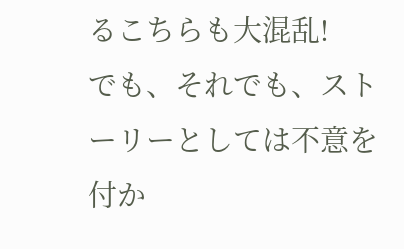るこちらも大混乱!
でも、それでも、ストーリーとしては不意を付か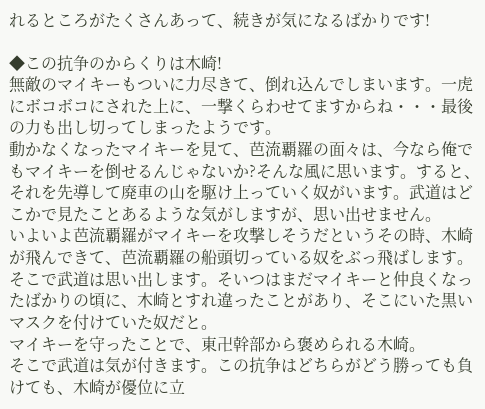れるところがたくさんあって、続きが気になるばかりです!

◆この抗争のからくりは木崎!
無敵のマイキーもついに力尽きて、倒れ込んでしまいます。一虎にボコボコにされた上に、一撃くらわせてますからね・・・最後の力も出し切ってしまったようです。
動かなくなったマイキーを見て、芭流覇羅の面々は、今なら俺でもマイキーを倒せるんじゃないか?そんな風に思います。すると、それを先導して廃車の山を駆け上っていく奴がいます。武道はどこかで見たことあるような気がしますが、思い出せません。
いよいよ芭流覇羅がマイキーを攻撃しそうだというその時、木崎が飛んできて、芭流覇羅の船頭切っている奴をぶっ飛ばします。そこで武道は思い出します。そいつはまだマイキーと仲良くなったばかりの頃に、木崎とすれ違ったことがあり、そこにいた黒いマスクを付けていた奴だと。
マイキーを守ったことで、東卍幹部から褒められる木崎。
そこで武道は気が付きます。この抗争はどちらがどう勝っても負けても、木崎が優位に立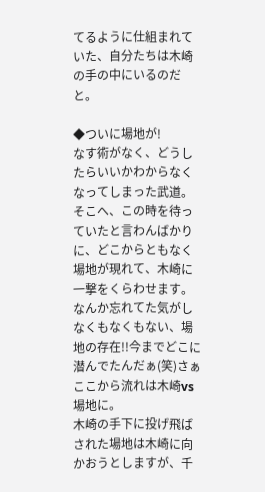てるように仕組まれていた、自分たちは木崎の手の中にいるのだと。

◆ついに場地が!
なす術がなく、どうしたらいいかわからなくなってしまった武道。
そこへ、この時を待っていたと言わんばかりに、どこからともなく場地が現れて、木崎に一撃をくらわせます。なんか忘れてた気がしなくもなくもない、場地の存在!!今までどこに潜んでたんだぁ(笑)さぁここから流れは木崎vs場地に。
木崎の手下に投げ飛ばされた場地は木崎に向かおうとしますが、千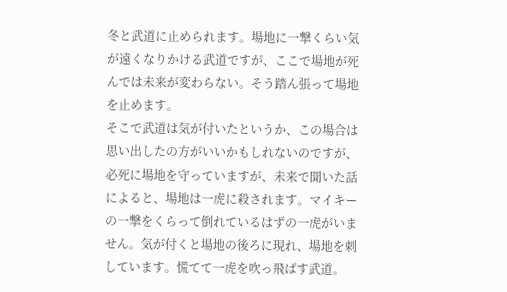冬と武道に止められます。場地に一撃くらい気が遠くなりかける武道ですが、ここで場地が死んでは未来が変わらない。そう踏ん張って場地を止めます。
そこで武道は気が付いたというか、この場合は思い出したの方がいいかもしれないのですが、必死に場地を守っていますが、未来で聞いた話によると、場地は一虎に殺されます。マイキーの一撃をくらって倒れているはずの一虎がいません。気が付くと場地の後ろに現れ、場地を刺しています。慌てて一虎を吹っ飛ばす武道。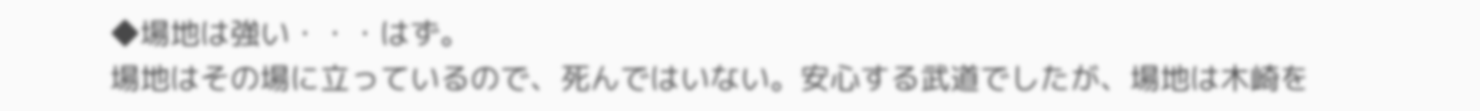◆場地は強い・・・はず。
場地はその場に立っているので、死んではいない。安心する武道でしたが、場地は木崎を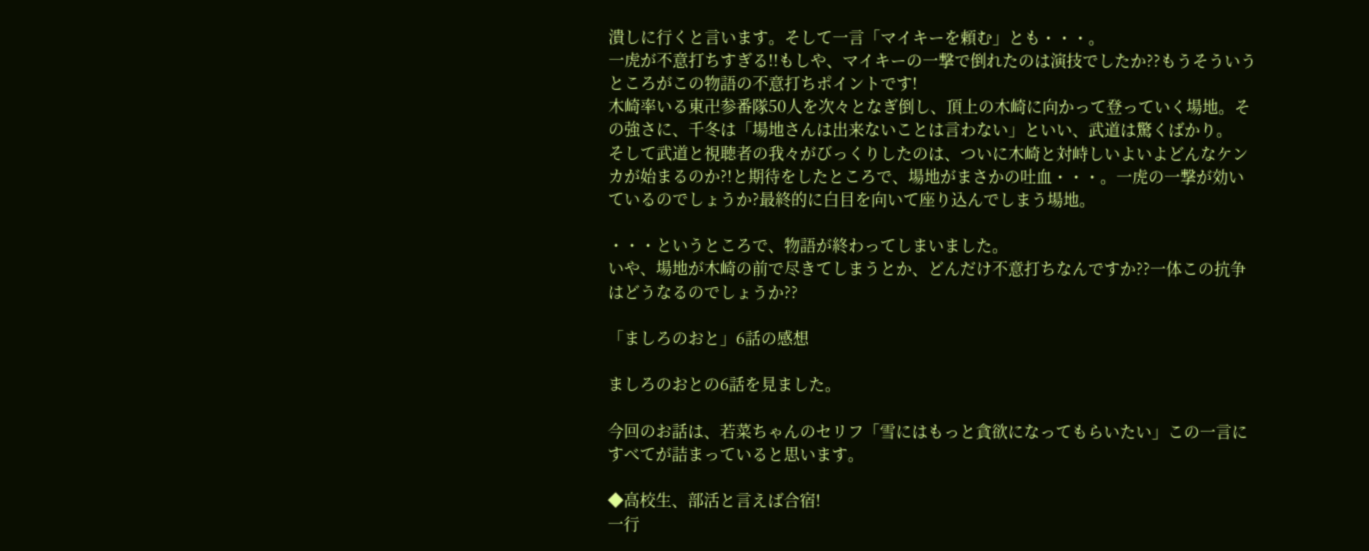潰しに行くと言います。そして一言「マイキーを頼む」とも・・・。
一虎が不意打ちすぎる!!もしや、マイキーの一撃で倒れたのは演技でしたか??もうそういうところがこの物語の不意打ちポイントです!
木崎率いる東卍参番隊50人を次々となぎ倒し、頂上の木崎に向かって登っていく場地。その強さに、千冬は「場地さんは出来ないことは言わない」といい、武道は驚くばかり。
そして武道と視聴者の我々がびっくりしたのは、ついに木崎と対峙しいよいよどんなケンカが始まるのか?!と期待をしたところで、場地がまさかの吐血・・・。一虎の一撃が効いているのでしょうか?最終的に白目を向いて座り込んでしまう場地。

・・・というところで、物語が終わってしまいました。
いや、場地が木崎の前で尽きてしまうとか、どんだけ不意打ちなんですか??一体この抗争はどうなるのでしょうか??

「ましろのおと」6話の感想

ましろのおとの6話を見ました。

今回のお話は、若菜ちゃんのセリフ「雪にはもっと貪欲になってもらいたい」この一言にすべてが詰まっていると思います。

◆高校生、部活と言えば合宿!
一行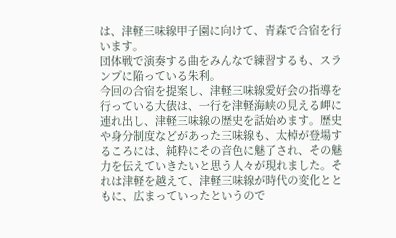は、津軽三味線甲子園に向けて、青森で合宿を行います。
団体戦で演奏する曲をみんなで練習するも、スランプに陥っている朱利。
今回の合宿を提案し、津軽三味線愛好会の指導を行っている大俵は、一行を津軽海峡の見える岬に連れ出し、津軽三味線の歴史を話始めます。歴史や身分制度などがあった三味線も、太棹が登場するころには、純粋にその音色に魅了され、その魅力を伝えていきたいと思う人々が現れました。それは津軽を越えて、津軽三味線が時代の変化とともに、広まっていったというので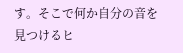す。そこで何か自分の音を見つけるヒ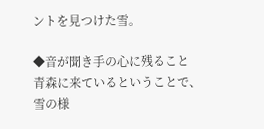ントを見つけた雪。

◆音が聞き手の心に残ること
青森に来ているということで、雪の様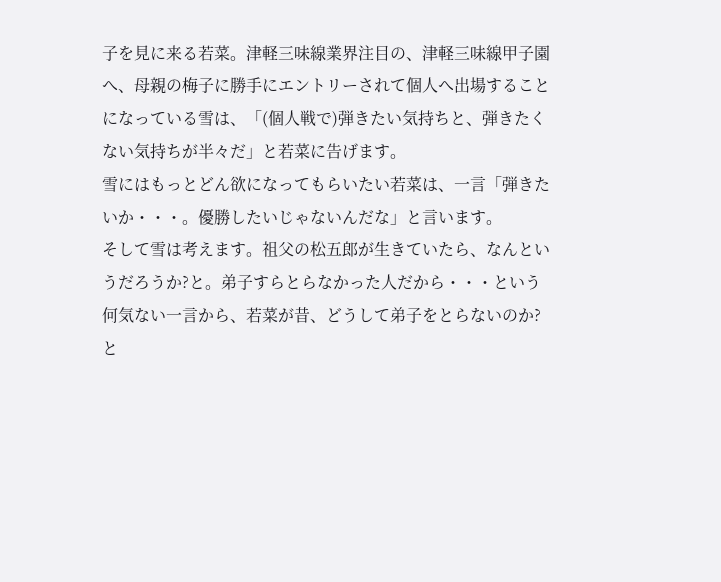子を見に来る若菜。津軽三味線業界注目の、津軽三味線甲子園へ、母親の梅子に勝手にエントリーされて個人へ出場することになっている雪は、「(個人戦で)弾きたい気持ちと、弾きたくない気持ちが半々だ」と若菜に告げます。
雪にはもっとどん欲になってもらいたい若菜は、一言「弾きたいか・・・。優勝したいじゃないんだな」と言います。
そして雪は考えます。祖父の松五郎が生きていたら、なんというだろうか?と。弟子すらとらなかった人だから・・・という何気ない一言から、若菜が昔、どうして弟子をとらないのか?と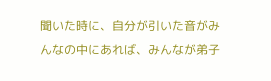聞いた時に、自分が引いた音がみんなの中にあれば、みんなが弟子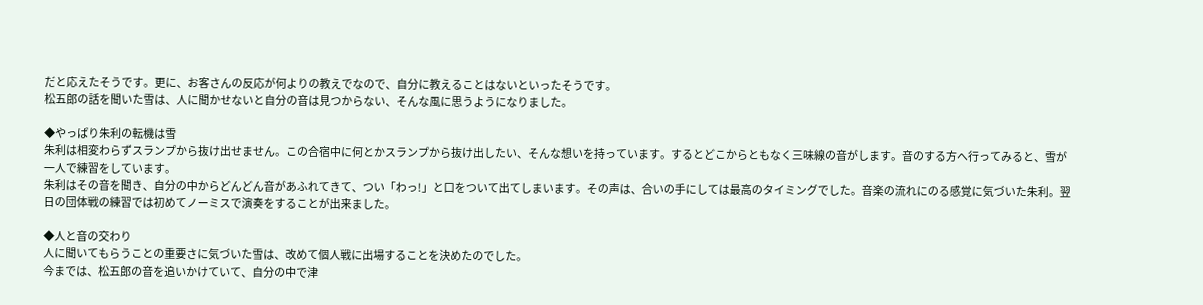だと応えたそうです。更に、お客さんの反応が何よりの教えでなので、自分に教えることはないといったそうです。
松五郎の話を聞いた雪は、人に聞かせないと自分の音は見つからない、そんな風に思うようになりました。

◆やっぱり朱利の転機は雪
朱利は相変わらずスランプから抜け出せません。この合宿中に何とかスランプから抜け出したい、そんな想いを持っています。するとどこからともなく三味線の音がします。音のする方へ行ってみると、雪が一人で練習をしています。
朱利はその音を聞き、自分の中からどんどん音があふれてきて、つい「わっ!」と口をついて出てしまいます。その声は、合いの手にしては最高のタイミングでした。音楽の流れにのる感覚に気づいた朱利。翌日の団体戦の練習では初めてノーミスで演奏をすることが出来ました。

◆人と音の交わり
人に聞いてもらうことの重要さに気づいた雪は、改めて個人戦に出場することを決めたのでした。
今までは、松五郎の音を追いかけていて、自分の中で津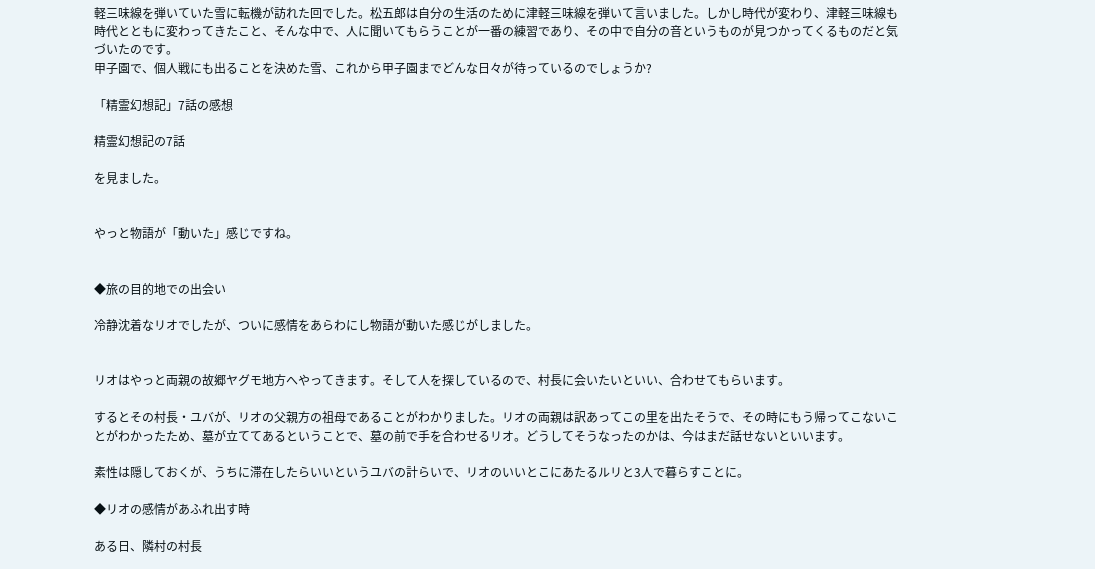軽三味線を弾いていた雪に転機が訪れた回でした。松五郎は自分の生活のために津軽三味線を弾いて言いました。しかし時代が変わり、津軽三味線も時代とともに変わってきたこと、そんな中で、人に聞いてもらうことが一番の練習であり、その中で自分の音というものが見つかってくるものだと気づいたのです。
甲子園で、個人戦にも出ることを決めた雪、これから甲子園までどんな日々が待っているのでしょうか?

「精霊幻想記」7話の感想

精霊幻想記の7話

を見ました。


やっと物語が「動いた」感じですね。


◆旅の目的地での出会い

冷静沈着なリオでしたが、ついに感情をあらわにし物語が動いた感じがしました。


リオはやっと両親の故郷ヤグモ地方へやってきます。そして人を探しているので、村長に会いたいといい、合わせてもらいます。

するとその村長・ユバが、リオの父親方の祖母であることがわかりました。リオの両親は訳あってこの里を出たそうで、その時にもう帰ってこないことがわかったため、墓が立ててあるということで、墓の前で手を合わせるリオ。どうしてそうなったのかは、今はまだ話せないといいます。

素性は隠しておくが、うちに滞在したらいいというユバの計らいで、リオのいいとこにあたるルリと3人で暮らすことに。

◆リオの感情があふれ出す時

ある日、隣村の村長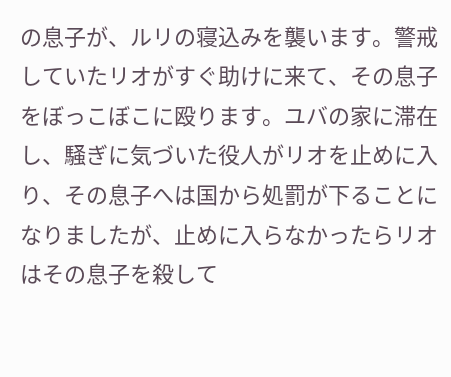の息子が、ルリの寝込みを襲います。警戒していたリオがすぐ助けに来て、その息子をぼっこぼこに殴ります。ユバの家に滞在し、騒ぎに気づいた役人がリオを止めに入り、その息子へは国から処罰が下ることになりましたが、止めに入らなかったらリオはその息子を殺して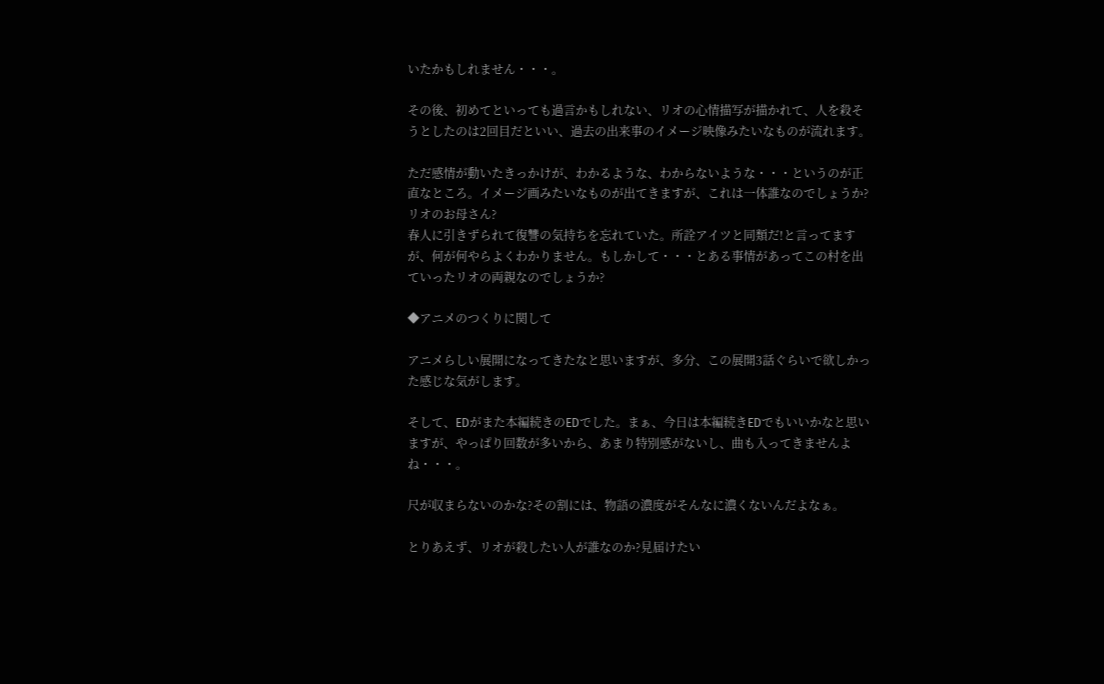いたかもしれません・・・。

その後、初めてといっても過言かもしれない、リオの心情描写が描かれて、人を殺そうとしたのは2回目だといい、過去の出来事のイメージ映像みたいなものが流れます。

ただ感情が動いたきっかけが、わかるような、わからないような・・・というのが正直なところ。イメージ画みたいなものが出てきますが、これは一体誰なのでしょうか?リオのお母さん?
春人に引きずられて復讐の気持ちを忘れていた。所詮アイツと同類だ!と言ってますが、何が何やらよくわかりません。もしかして・・・とある事情があってこの村を出ていったリオの両親なのでしょうか?

◆アニメのつくりに関して

アニメらしい展開になってきたなと思いますが、多分、この展開3話ぐらいで欲しかった感じな気がします。

そして、EDがまた本編続きのEDでした。まぁ、今日は本編続きEDでもいいかなと思いますが、やっぱり回数が多いから、あまり特別感がないし、曲も入ってきませんよね・・・。

尺が収まらないのかな?その割には、物語の濃度がそんなに濃くないんだよなぁ。

とりあえず、リオが殺したい人が誰なのか?見届けたい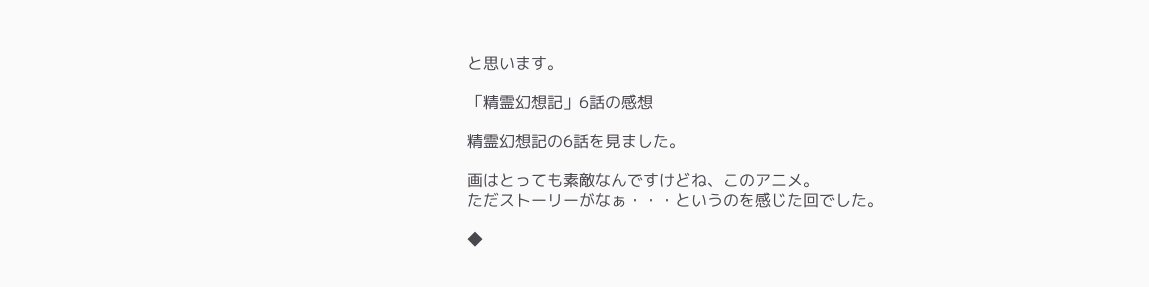と思います。

「精霊幻想記」6話の感想

精霊幻想記の6話を見ました。

画はとっても素敵なんですけどね、このアニメ。
ただストーリーがなぁ・・・というのを感じた回でした。

◆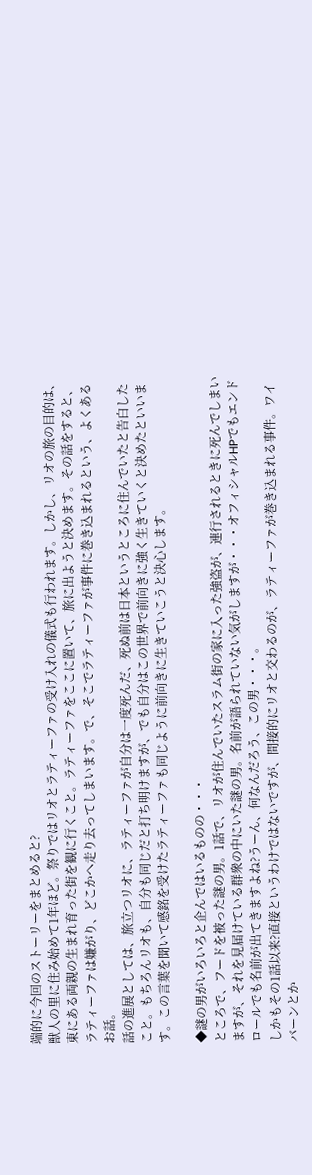端的に今回のストーリーをまとめると?
獣人の里に住み始めて1年ほど。祭りではリオとラティーファの受け入れの儀式も行われます。しかし、リオの旅の目的は、東にある両親の生まれ育った街を観に行くこと。ラティーファをここに置いて、旅に出ようと決めます。その話をすると、ラティーファは嫌がり、どこかへ走り去ってしまいます。で、そこでラティーファが事件に巻き込まれるという、よくあるお話。
話の進展としては、旅立つリオに、ラティーファが自分は一度死んだ、死ぬ前は日本というところに住んでいたと告白したこと。もちろんリオも、自分も同じだと打ち明けますが、でも自分はこの世界で前向きに強く生きていくと決めたといいます。この言葉を聞いて感銘を受けたラティーファも同じように前向きに生きていこうと決心します。

◆謎の男がいろいろと企んではいるものの・・・
ところで、フードを被った謎の男。1話で、リオが住んでいたスラム街の家に入った強盗が、連行されるときに死んでしまいますが、それを見届けている群衆の中にいた謎の男。名前が語られていない気がしますが・・・オフィシャルHPでもエンドロールでも名前が出てきますよね?うーん、何なんだろう、この男・・・。
しかもその1話以来?直接というわけではないですが、間接的にリオと交わるのが、ラティーファが巻き込まれる事件。ワイバーンとか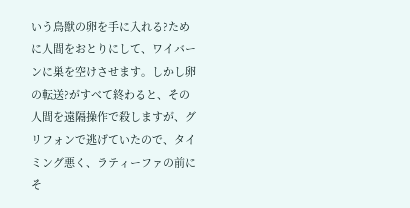いう鳥獣の卵を手に入れる?ために人間をおとりにして、ワイバーンに巣を空けさせます。しかし卵の転送?がすべて終わると、その人間を遠隔操作で殺しますが、グリフォンで逃げていたので、タイミング悪く、ラティーファの前にそ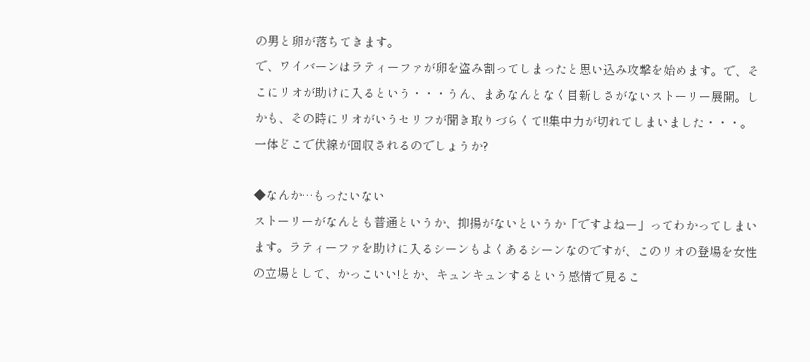の男と卵が落ちてきます。
で、ワイバーンはラティーファが卵を盗み割ってしまったと思い込み攻撃を始めます。で、そこにリオが助けに入るという・・・うん、まあなんとなく目新しさがないストーリー展開。しかも、その時にリオがいうセリフが聞き取りづらくて!!集中力が切れてしまいました・・・。
一体どこで伏線が回収されるのでしょうか?

◆なんか…もったいない
ストーリーがなんとも普通というか、抑揚がないというか「ですよねー」ってわかってしまいます。ラティーファを助けに入るシーンもよくあるシーンなのですが、このリオの登場を女性の立場として、かっこいい!とか、キュンキュンするという感情で見るこ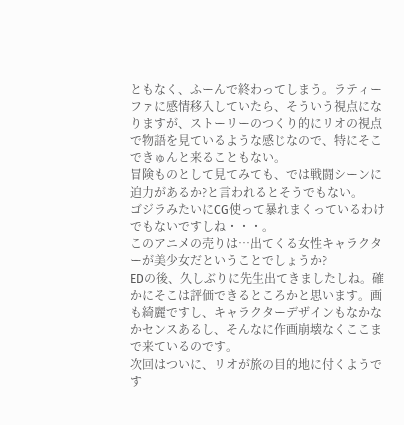ともなく、ふーんで終わってしまう。ラティーファに感情移入していたら、そういう視点になりますが、ストーリーのつくり的にリオの視点で物語を見ているような感じなので、特にそこできゅんと来ることもない。
冒険ものとして見てみても、では戦闘シーンに迫力があるか?と言われるとそうでもない。
ゴジラみたいにCG使って暴れまくっているわけでもないですしね・・・。
このアニメの売りは…出てくる女性キャラクターが美少女だということでしょうか?
EDの後、久しぶりに先生出てきましたしね。確かにそこは評価できるところかと思います。画も綺麗ですし、キャラクターデザインもなかなかセンスあるし、そんなに作画崩壊なくここまで来ているのです。
次回はついに、リオが旅の目的地に付くようです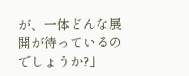が、一体どんな展開が待っているのでしょうか?」